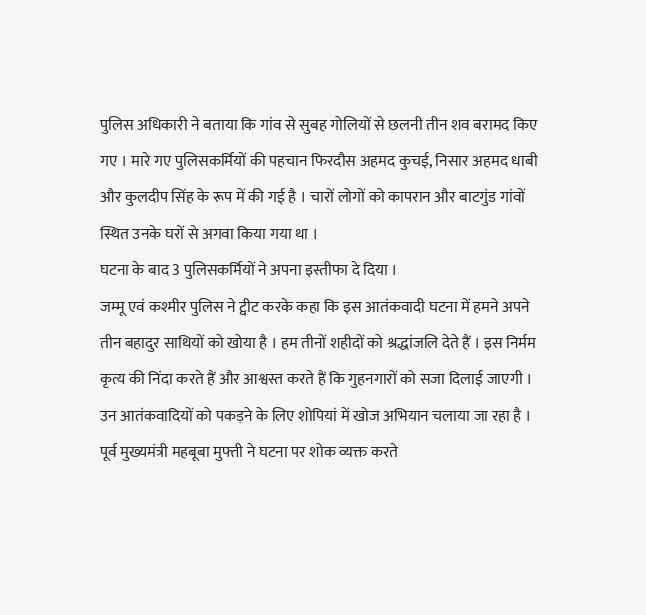पुलिस अधिकारी ने बताया कि गांव से सुबह गोलियों से छलनी तीन शव बरामद किए गए । मारे गए पुलिसकर्मियों की पहचान फिरदौस अहमद कुचई, निसार अहमद धाबी और कुलदीप सिंह के रूप में की गई है । चारों लोगों को कापरान और बाटगुंड गांवों स्थित उनके घरों से अगवा किया गया था ।
घटना के बाद 3 पुलिसकर्मियों ने अपना इस्तीफा दे दिया ।
जम्मू एवं कश्मीर पुलिस ने ट्वीट करके कहा कि इस आतंकवादी घटना में हमने अपने तीन बहादुर साथियों को खोया है । हम तीनों शहीदों को श्रद्धांजलि देते हैं । इस निर्मम कृत्य की निंदा करते हैं और आश्वस्त करते हैं कि गुहनगारों को सजा दिलाई जाएगी । उन आतंकवादियों को पकड़ने के लिए शोपियां में खोज अभियान चलाया जा रहा है ।
पूर्व मुख्यमंत्री महबूबा मुफ्ती ने घटना पर शोक व्यक्त करते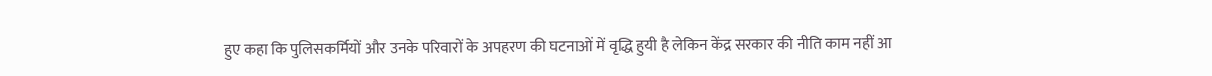हुए कहा कि पुलिसकर्मियों और उनके परिवारों के अपहरण की घटनाओं में वृद्धि हुयी है लेकिन केंद्र सरकार की नीति काम नहीं आ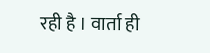रही है । वार्ता ही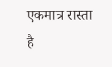एकमात्र रास्ता है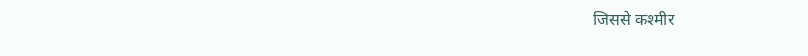जिससे कश्मीर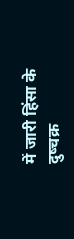में जारी हिंसा के दुष्चक्र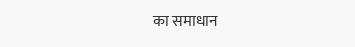का समाधान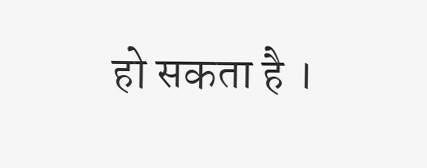हो सकता है ।